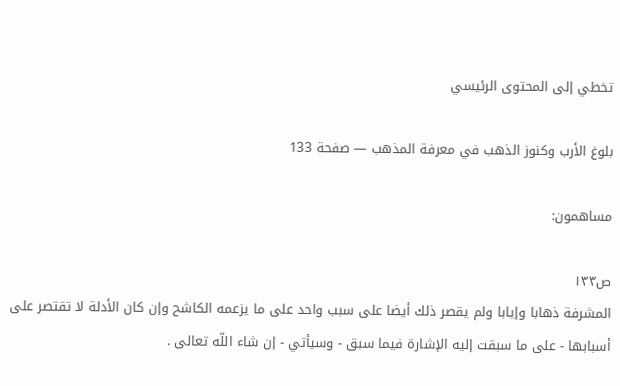تخطي إلى المحتوى الرئيسي

بلوغ الأرب وكنوز الذهب في معرفة المذهب — صفحة 133

مساهمون:

ص١٣٣
المشرفة ذهابا وإيابا ولم يقصر ذلك أيضا على سبب واحد على ما يزعمه الكاشح وإن كان الأدلة لا تقتصر على أسبابها - على ما سبقت إليه الإشارة فيما سبق - وسيأتي - إن شاء اللّه تعالى .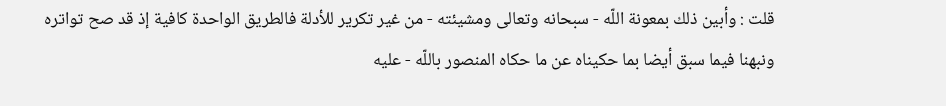قلت : وأبين ذلك بمعونة اللّه - سبحانه وتعالى ومشيئته - من غير تكرير للأدلة فالطريق الواحدة كافية إذ قد صح تواتره ونبهنا فيما سبق أيضا بما حكيناه عن ما حكاه المنصور باللّه - عليه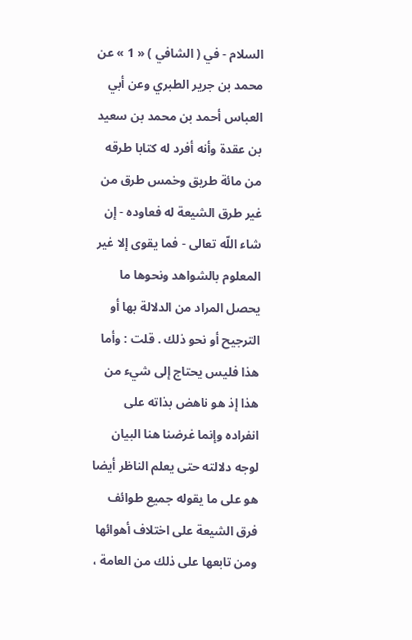السلام - في ( الشافي ) « 1 » عن محمد بن جرير الطبري وعن أبي العباس أحمد بن محمد بن سعيد بن عقدة وأنه أفرد له كتابا طرقه من مائة طريق وخمس طرق من غير طرق الشيعة له فعاوده - إن شاء اللّه تعالى - فما يقوى إلا غير المعلوم بالشواهد ونحوها ما يحصل المراد من الدلالة بها أو الترجيح أو نحو ذلك . قلت : وأما هذا فليس يحتاج إلى شيء من هذا إذ هو ناهض بذاته على انفراده وإنما غرضنا هنا البيان لوجه دلالته حتى يعلم الناظر أيضا هو على ما يقوله جميع طوائف فرق الشيعة على اختلاف أهوائها ومن تابعها على ذلك من العامة ،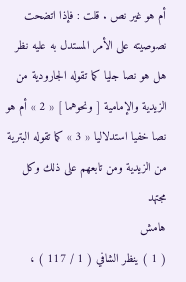أم هو غير نص . قلت : فإذا اتضحت نصوصيته على الأمر المستدل به عليه نظر هل هو نصا جليا كما تقوله الجارودية من الزيدية والإمامية [ ونحوهما ] « 2 » أم هو نصا خفيا استدلاليا « 3 » كما تقوله البترية من الزيدية ومن تابعهم على ذلك وكل مجتهد
هامش
( 1 ) ينظر الشافي ( 1 / 117 ) ،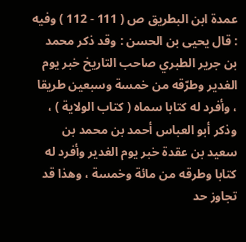عمدة ابن البطريق ص ( 111 - 112 ) وفيه : قال يحيى بن الحسن : وقد ذكر محمد بن جرير الطبري صاحب التاريخ خبر يوم الغدير وطرّقه من خمسة وسبعين طريقا ، وأفرد له كتابا سماه ( كتاب الولاية ) ، وذكر أبو العباس أحمد بن محمد بن سعيد بن عقدة خبر يوم الغدير وأفرد له كتابا وطرقه من مائة وخمسة ، وهذا قد تجاوز حد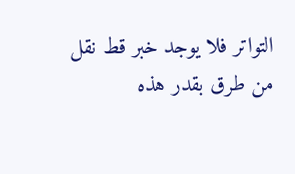التواتر فلا يوجد خبر قط نقل من طرق بقدر هذه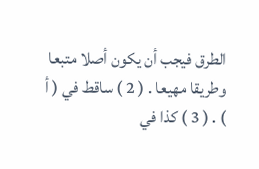الطرق فيجب أن يكون أصلا متبعا وطريقا مهيعا . ( 2 ) ساقط في ( أ ) . ( 3 ) كذا في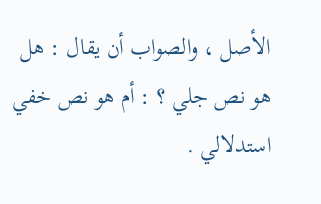الأصل ، والصواب أن يقال : هل هو نص جلي ؟ : أم هو نص خفي استدلالي .